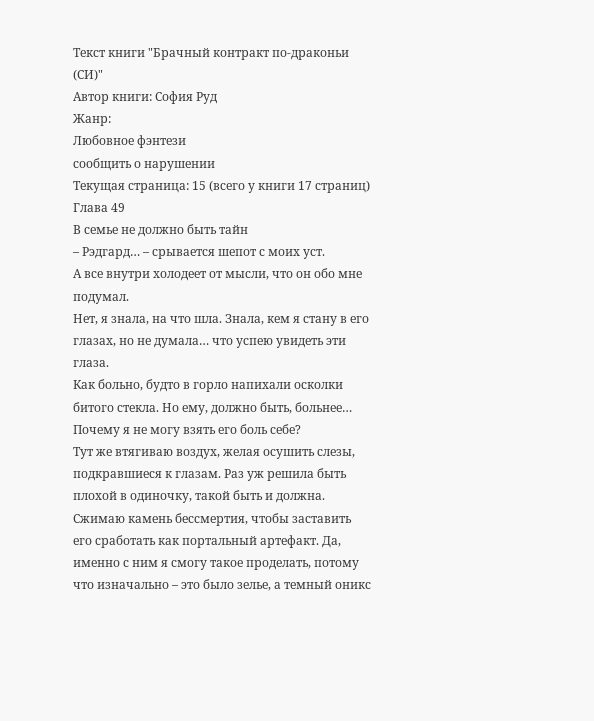Текст книги "Брачный контракт по-драконьи (СИ)"
Автор книги: София Руд
Жанр:
Любовное фэнтези
сообщить о нарушении
Текущая страница: 15 (всего у книги 17 страниц)
Глава 49
В семье не должно быть тайн
– Рэдгард… – срывается шепот с моих уст.
А все внутри холодеет от мысли, что он обо мне подумал.
Нет, я знала, на что шла. Знала, кем я стану в его глазах, но не думала… что успею увидеть эти глаза.
Как больно, будто в горло напихали осколки битого стекла. Но ему, должно быть, больнее… Почему я не могу взять его боль себе?
Тут же втягиваю воздух, желая осушить слезы, подкравшиеся к глазам. Раз уж решила быть плохой в одиночку, такой быть и должна.
Сжимаю камень бессмертия, чтобы заставить его сработать как портальный артефакт. Да, именно с ним я смогу такое проделать, потому что изначально – это было зелье, а темный оникс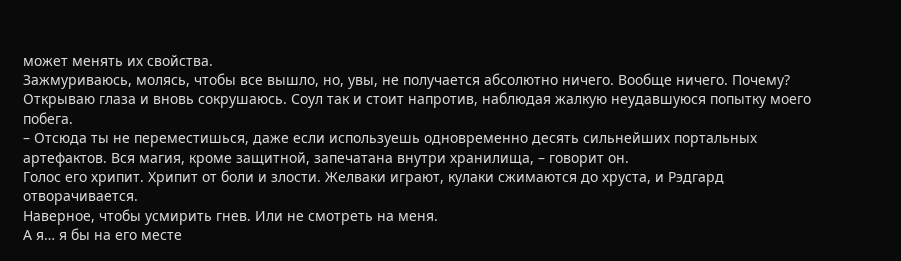может менять их свойства.
Зажмуриваюсь, молясь, чтобы все вышло, но, увы, не получается абсолютно ничего. Вообще ничего. Почему?
Открываю глаза и вновь сокрушаюсь. Соул так и стоит напротив, наблюдая жалкую неудавшуюся попытку моего побега.
– Отсюда ты не переместишься, даже если используешь одновременно десять сильнейших портальных артефактов. Вся магия, кроме защитной, запечатана внутри хранилища, – говорит он.
Голос его хрипит. Хрипит от боли и злости. Желваки играют, кулаки сжимаются до хруста, и Рэдгард отворачивается.
Наверное, чтобы усмирить гнев. Или не смотреть на меня.
А я… я бы на его месте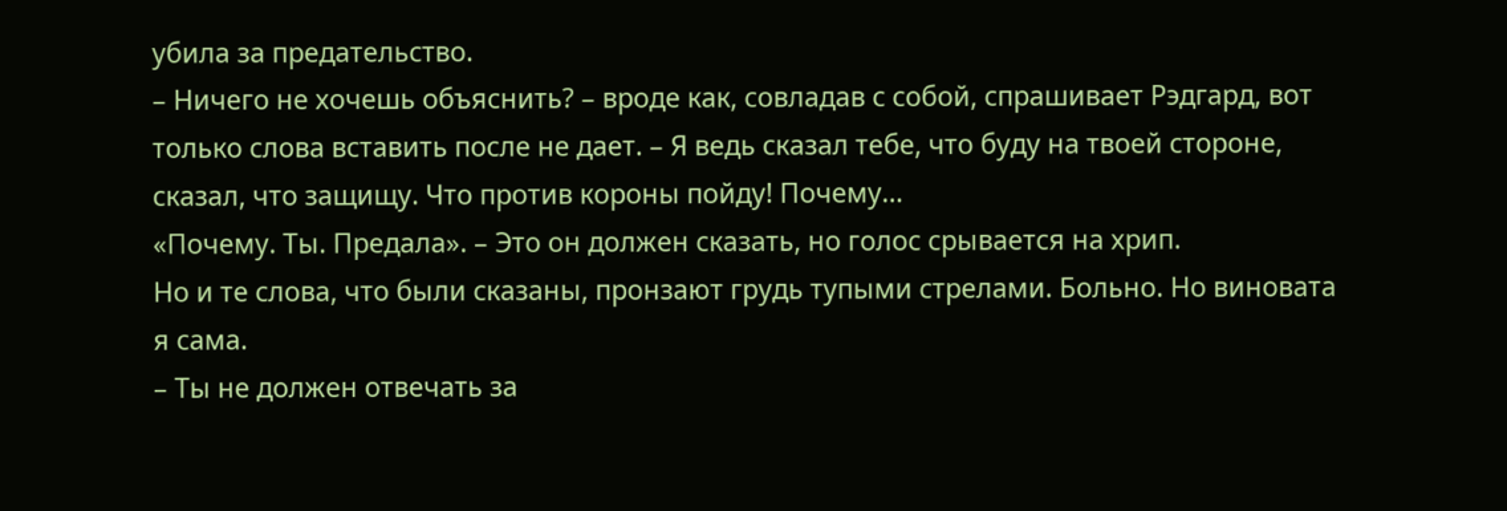убила за предательство.
– Ничего не хочешь объяснить? – вроде как, совладав с собой, спрашивает Рэдгард, вот только слова вставить после не дает. – Я ведь сказал тебе, что буду на твоей стороне, сказал, что защищу. Что против короны пойду! Почему…
«Почему. Ты. Предала». – Это он должен сказать, но голос срывается на хрип.
Но и те слова, что были сказаны, пронзают грудь тупыми стрелами. Больно. Но виновата я сама.
– Ты не должен отвечать за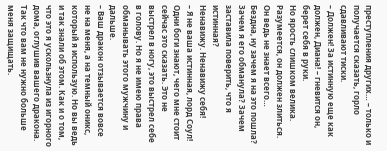преступления других… – только и получается сказать, горло сдавливают тиски.
– Должен! За истинную еще как должен, Диана! – гневится он, берет себя в руки.
Но ярость слишком велика.
Разумеется, он должен злиться. Он ведь не знает всего…
Бездна, ну зачем я на это пошла? Зачем я его обманула? Зачем заставила поверить, что я истинная?
Ненавижу. Ненавижу себя!
– Я не ваша истинная, лорд Соул!
Одни боги знают, чего мне стоит сейчас это сказать. Это не выстрел в ногу, это выстрел себе в голову. Но я не имею права обманывать этого мужчину и дальше.
– Ваш дракон отзывается вовсе не на меня, а на темный оникс, который я использую. Но вы ведь и так знали об этом. Как и о том, что это я ускользнула из игорного дома, оглушив вашего дракона. Так что вам не нужно больше меня защищать.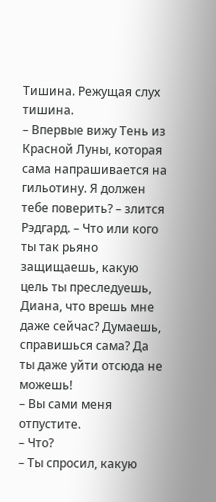Тишина. Режущая слух тишина.
– Впервые вижу Тень из Красной Луны, которая сама напрашивается на гильотину. Я должен тебе поверить? – злится Рэдгард. – Что или кого ты так рьяно защищаешь, какую цель ты преследуешь, Диана, что врешь мне даже сейчас? Думаешь, справишься сама? Да ты даже уйти отсюда не можешь!
– Вы сами меня отпустите.
– Что?
– Ты спросил, какую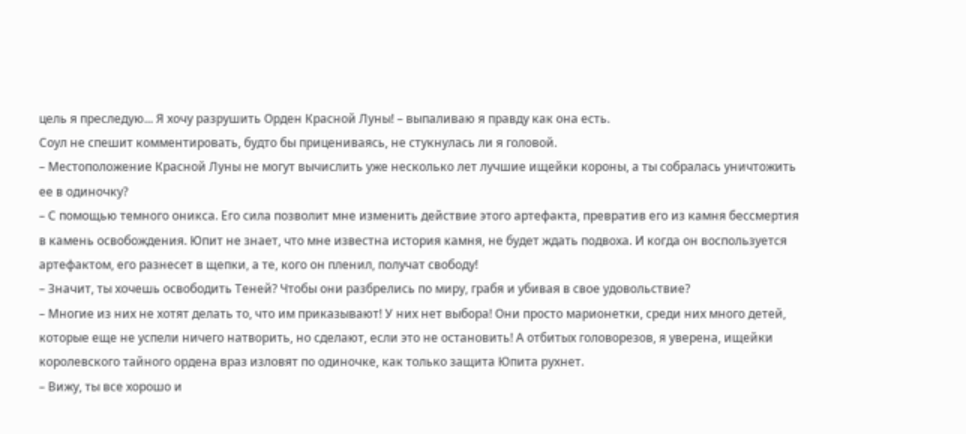цель я преследую... Я хочу разрушить Орден Красной Луны! – выпаливаю я правду как она есть.
Соул не спешит комментировать, будто бы прицениваясь, не стукнулась ли я головой.
– Местоположение Красной Луны не могут вычислить уже несколько лет лучшие ищейки короны, а ты собралась уничтожить ее в одиночку?
– С помощью темного оникса. Его сила позволит мне изменить действие этого артефакта, превратив его из камня бессмертия в камень освобождения. Юпит не знает, что мне известна история камня, не будет ждать подвоха. И когда он воспользуется артефактом, его разнесет в щепки, а те, кого он пленил, получат свободу!
– Значит, ты хочешь освободить Теней? Чтобы они разбрелись по миру, грабя и убивая в свое удовольствие?
– Многие из них не хотят делать то, что им приказывают! У них нет выбора! Они просто марионетки, среди них много детей, которые еще не успели ничего натворить, но сделают, если это не остановить! А отбитых головорезов, я уверена, ищейки королевского тайного ордена враз изловят по одиночке, как только защита Юпита рухнет.
– Вижу, ты все хорошо и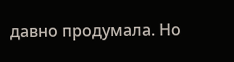давно продумала. Но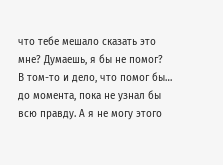что тебе мешало сказать это мне? Думаешь, я бы не помог?
В том-то и дело, что помог бы… до момента, пока не узнал бы всю правду. А я не могу этого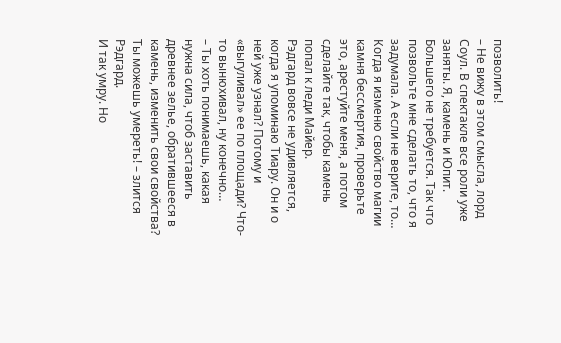позволить!
– Не вижу в этом смысла, лорд Соул. В спектакле все роли уже заняты. Я, камень и Юпит. Большего не требуется. Так что позвольте мне сделать то, что я задумала. А если не верите, то… Когда я изменю свойство магии камня бессмертия, проверьте это, арестуйте меня, а потом сделайте так, чтобы камень попал к леди Майер.
Рэдгард вовсе не удивляется, когда я упоминаю Тиару. Он и о ней уже узнал? Потому и «выгуливал» ее по площади? Что-то вынюхивал, ну конечно…
– Ты хоть понимаешь, какая нужна сила, чтоб заставить древнее зелье, обратившееся в камень, изменить свои свойства? Ты можешь умереть! – злится Рэдгард.
И так умру. Но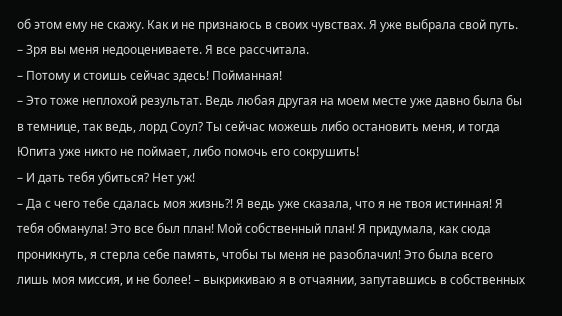об этом ему не скажу. Как и не признаюсь в своих чувствах. Я уже выбрала свой путь.
– Зря вы меня недооцениваете. Я все рассчитала.
– Потому и стоишь сейчас здесь! Пойманная!
– Это тоже неплохой результат. Ведь любая другая на моем месте уже давно была бы в темнице, так ведь, лорд Соул? Ты сейчас можешь либо остановить меня, и тогда Юпита уже никто не поймает, либо помочь его сокрушить!
– И дать тебя убиться? Нет уж!
– Да с чего тебе сдалась моя жизнь?! Я ведь уже сказала, что я не твоя истинная! Я тебя обманула! Это все был план! Мой собственный план! Я придумала, как сюда проникнуть, я стерла себе память, чтобы ты меня не разоблачил! Это была всего лишь моя миссия, и не более! – выкрикиваю я в отчаянии, запутавшись в собственных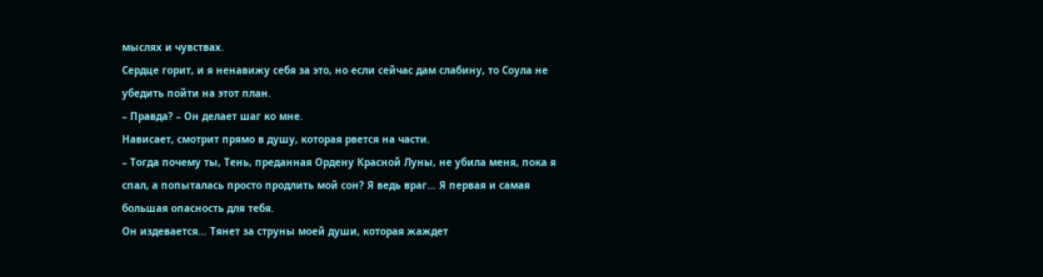мыслях и чувствах.
Сердце горит, и я ненавижу себя за это, но если сейчас дам слабину, то Соула не убедить пойти на этот план.
– Правда? – Он делает шаг ко мне.
Нависает, смотрит прямо в душу, которая рвется на части.
– Тогда почему ты, Тень, преданная Ордену Красной Луны, не убила меня, пока я спал, а попыталась просто продлить мой сон? Я ведь враг… Я первая и самая большая опасность для тебя.
Он издевается… Тянет за струны моей души, которая жаждет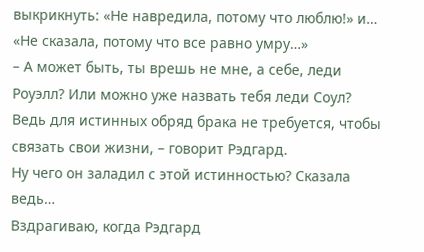выкрикнуть: «Не навредила, потому что люблю!» и… «Не сказала, потому что все равно умру…»
– А может быть, ты врешь не мне, а себе, леди Роуэлл? Или можно уже назвать тебя леди Соул? Ведь для истинных обряд брака не требуется, чтобы связать свои жизни, – говорит Рэдгард.
Ну чего он заладил с этой истинностью? Сказала ведь…
Вздрагиваю, когда Рэдгард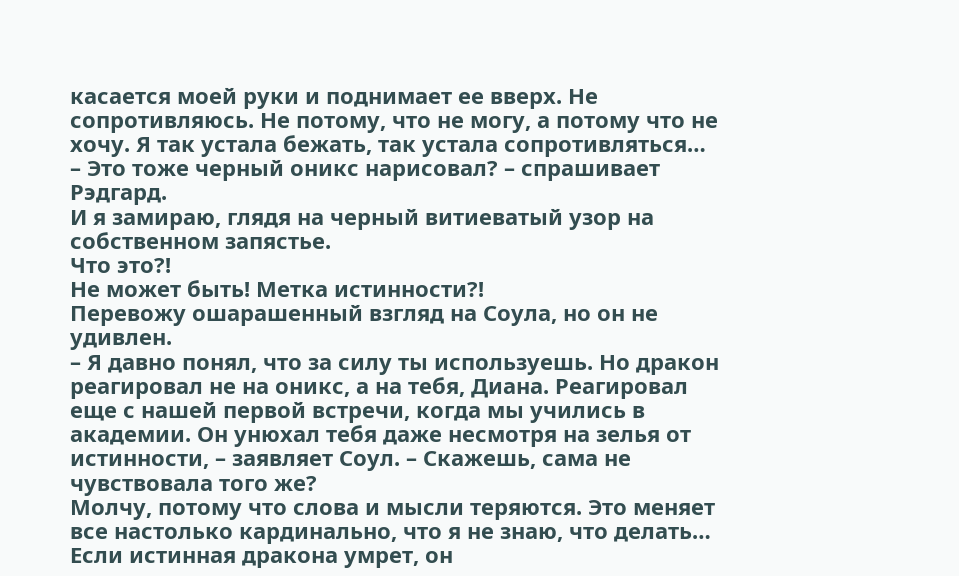касается моей руки и поднимает ее вверх. Не сопротивляюсь. Не потому, что не могу, а потому что не хочу. Я так устала бежать, так устала сопротивляться…
– Это тоже черный оникс нарисовал? – спрашивает Рэдгард.
И я замираю, глядя на черный витиеватый узор на собственном запястье.
Что это?!
Не может быть! Метка истинности?!
Перевожу ошарашенный взгляд на Соула, но он не удивлен.
– Я давно понял, что за силу ты используешь. Но дракон реагировал не на оникс, а на тебя, Диана. Реагировал еще с нашей первой встречи, когда мы учились в академии. Он унюхал тебя даже несмотря на зелья от истинности, – заявляет Соул. – Скажешь, сама не чувствовала того же?
Молчу, потому что слова и мысли теряются. Это меняет все настолько кардинально, что я не знаю, что делать… Если истинная дракона умрет, он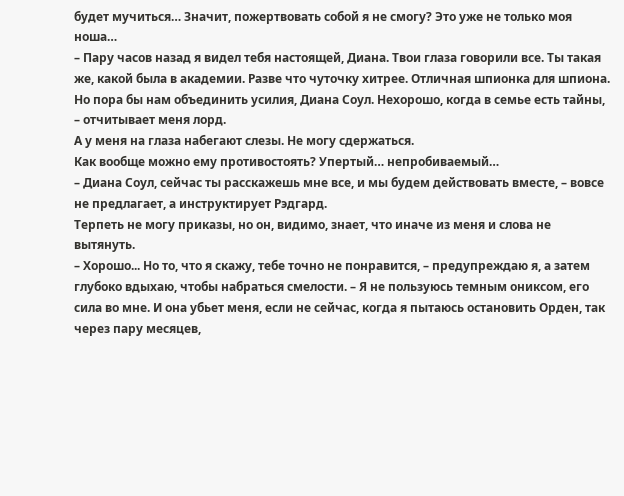будет мучиться… Значит, пожертвовать собой я не смогу? Это уже не только моя ноша…
– Пару часов назад я видел тебя настоящей, Диана. Твои глаза говорили все. Ты такая же, какой была в академии. Разве что чуточку хитрее. Отличная шпионка для шпиона. Но пора бы нам объединить усилия, Диана Соул. Нехорошо, когда в семье есть тайны, – отчитывает меня лорд.
А у меня на глаза набегают слезы. Не могу сдержаться.
Как вообще можно ему противостоять? Упертый… непробиваемый…
– Диана Соул, сейчас ты расскажешь мне все, и мы будем действовать вместе, – вовсе не предлагает, а инструктирует Рэдгард.
Терпеть не могу приказы, но он, видимо, знает, что иначе из меня и слова не вытянуть.
– Хорошо... Но то, что я скажу, тебе точно не понравится, – предупреждаю я, а затем глубоко вдыхаю, чтобы набраться смелости. – Я не пользуюсь темным ониксом, его сила во мне. И она убьет меня, если не сейчас, когда я пытаюсь остановить Орден, так через пару месяцев,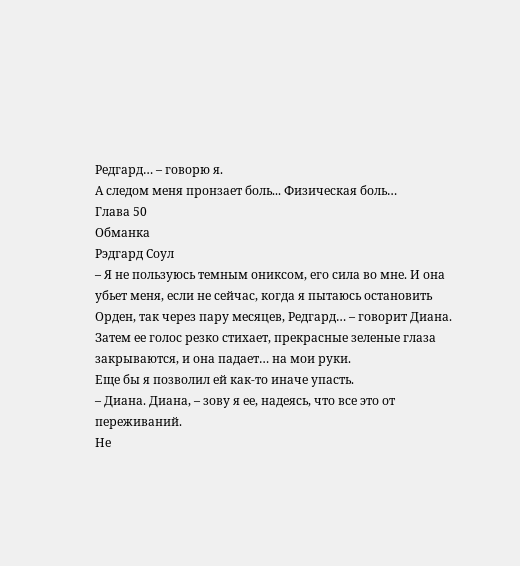Редгард… – говорю я.
А следом меня пронзает боль... Физическая боль…
Глава 50
Обманка
Рэдгард Соул
– Я не пользуюсь темным ониксом, его сила во мне. И она убьет меня, если не сейчас, когда я пытаюсь остановить Орден, так через пару месяцев, Редгард… – говорит Диана.
Затем ее голос резко стихает, прекрасные зеленые глаза закрываются, и она падает… на мои руки.
Еще бы я позволил ей как-то иначе упасть.
– Диана. Диана, – зову я ее, надеясь, что все это от переживаний.
Не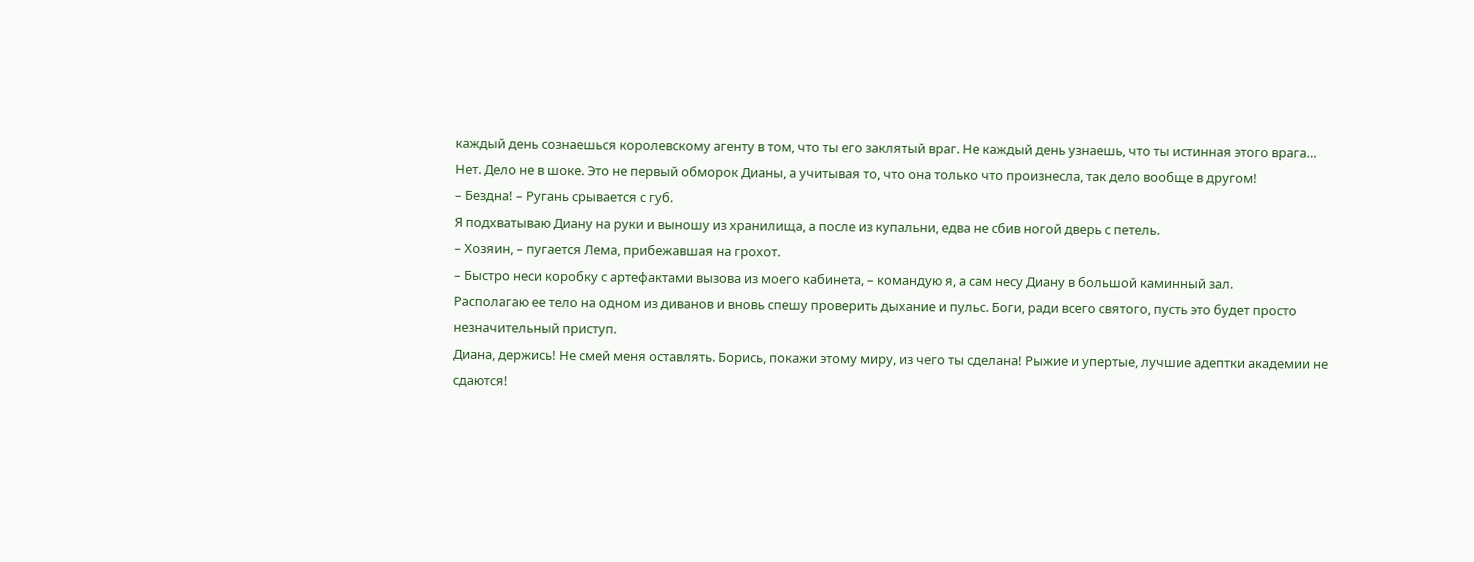каждый день сознаешься королевскому агенту в том, что ты его заклятый враг. Не каждый день узнаешь, что ты истинная этого врага…
Нет. Дело не в шоке. Это не первый обморок Дианы, а учитывая то, что она только что произнесла, так дело вообще в другом!
– Бездна! – Ругань срывается с губ.
Я подхватываю Диану на руки и выношу из хранилища, а после из купальни, едва не сбив ногой дверь с петель.
– Хозяин, – пугается Лема, прибежавшая на грохот.
– Быстро неси коробку с артефактами вызова из моего кабинета, – командую я, а сам несу Диану в большой каминный зал.
Располагаю ее тело на одном из диванов и вновь спешу проверить дыхание и пульс. Боги, ради всего святого, пусть это будет просто незначительный приступ.
Диана, держись! Не смей меня оставлять. Борись, покажи этому миру, из чего ты сделана! Рыжие и упертые, лучшие адептки академии не сдаются!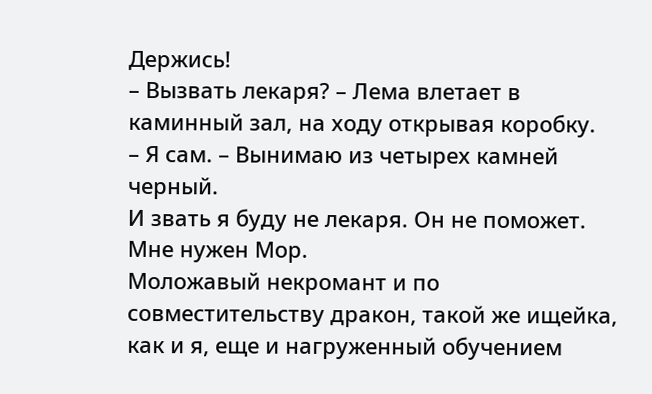Держись!
– Вызвать лекаря? – Лема влетает в каминный зал, на ходу открывая коробку.
– Я сам. – Вынимаю из четырех камней черный.
И звать я буду не лекаря. Он не поможет.
Мне нужен Мор.
Моложавый некромант и по совместительству дракон, такой же ищейка, как и я, еще и нагруженный обучением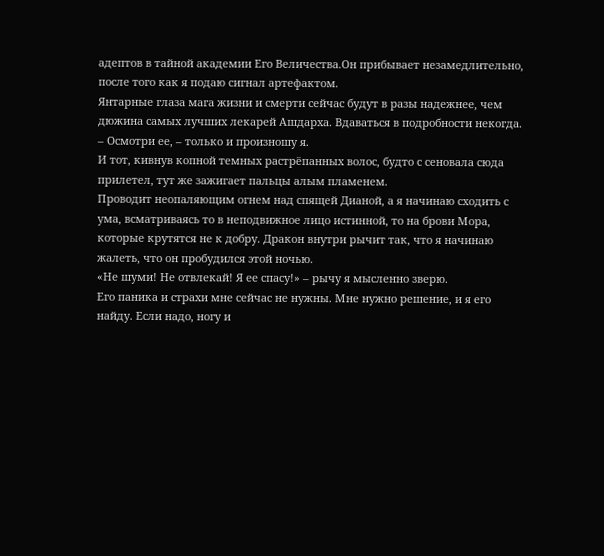адептов в тайной академии Его Величества.Он прибывает незамедлительно, после того как я подаю сигнал артефактом.
Янтарные глаза мага жизни и смерти сейчас будут в разы надежнее, чем дюжина самых лучших лекарей Ашдарха. Вдаваться в подробности некогда.
– Осмотри ее, – только и произношу я.
И тот, кивнув копной темных растрёпанных волос, будто с сеновала сюда прилетел, тут же зажигает пальцы алым пламенем.
Проводит неопаляющим огнем над спящей Дианой, а я начинаю сходить с ума, всматриваясь то в неподвижное лицо истинной, то на брови Мора, которые крутятся не к добру. Дракон внутри рычит так, что я начинаю жалеть, что он пробудился этой ночью.
«Не шуми! Не отвлекай! Я ее спасу!» – рычу я мысленно зверю.
Его паника и страхи мне сейчас не нужны. Мне нужно решение, и я его найду. Если надо, ногу и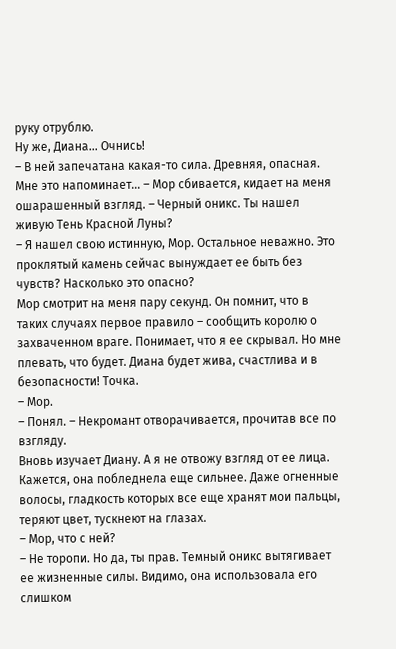руку отрублю.
Ну же, Диана... Очнись!
– В ней запечатана какая-то сила. Древняя, опасная. Мне это напоминает... – Мор сбивается, кидает на меня ошарашенный взгляд. – Черный оникс. Ты нашел живую Тень Красной Луны?
– Я нашел свою истинную, Мор. Остальное неважно. Это проклятый камень сейчас вынуждает ее быть без чувств? Насколько это опасно?
Мор смотрит на меня пару секунд. Он помнит, что в таких случаях первое правило – сообщить королю о захваченном враге. Понимает, что я ее скрывал. Но мне плевать, что будет. Диана будет жива, счастлива и в безопасности! Точка.
– Мор.
– Понял. – Некромант отворачивается, прочитав все по взгляду.
Вновь изучает Диану. А я не отвожу взгляд от ее лица. Кажется, она побледнела еще сильнее. Даже огненные волосы, гладкость которых все еще хранят мои пальцы, теряют цвет, тускнеют на глазах.
– Мор, что с ней?
– Не торопи. Но да, ты прав. Темный оникс вытягивает ее жизненные силы. Видимо, она использовала его слишком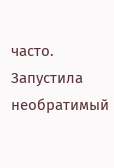часто. Запустила необратимый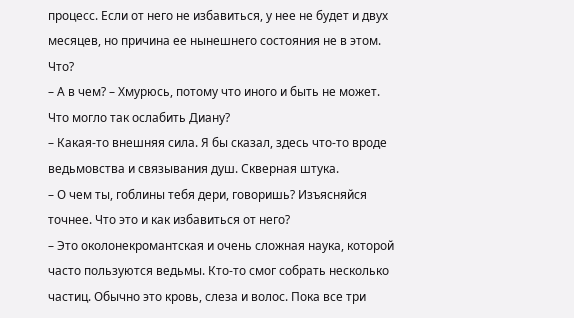процесс. Если от него не избавиться, у нее не будет и двух месяцев, но причина ее нынешнего состояния не в этом.
Что?
– А в чем? – Хмурюсь, потому что иного и быть не может.
Что могло так ослабить Диану?
– Какая-то внешняя сила. Я бы сказал, здесь что-то вроде ведьмовства и связывания душ. Скверная штука.
– О чем ты, гоблины тебя дери, говоришь? Изъясняйся точнее. Что это и как избавиться от него?
– Это околонекромантская и очень сложная наука, которой часто пользуются ведьмы. Кто-то смог собрать несколько частиц. Обычно это кровь, слеза и волос. Пока все три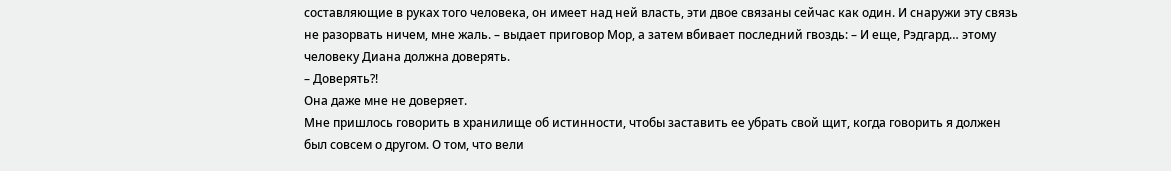составляющие в руках того человека, он имеет над ней власть, эти двое связаны сейчас как один. И снаружи эту связь не разорвать ничем, мне жаль. – выдает приговор Мор, а затем вбивает последний гвоздь: – И еще, Рэдгард… этому человеку Диана должна доверять.
– Доверять?!
Она даже мне не доверяет.
Мне пришлось говорить в хранилище об истинности, чтобы заставить ее убрать свой щит, когда говорить я должен был совсем о другом. О том, что вели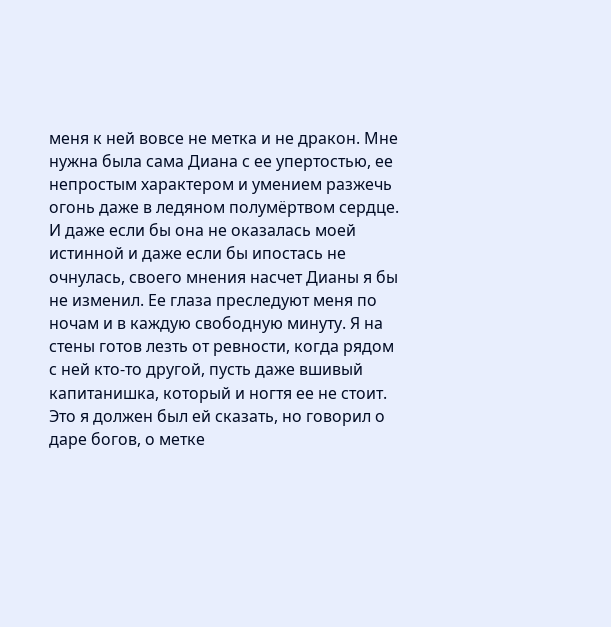меня к ней вовсе не метка и не дракон. Мне нужна была сама Диана с ее упертостью, ее непростым характером и умением разжечь огонь даже в ледяном полумёртвом сердце.
И даже если бы она не оказалась моей истинной и даже если бы ипостась не очнулась, своего мнения насчет Дианы я бы не изменил. Ее глаза преследуют меня по ночам и в каждую свободную минуту. Я на стены готов лезть от ревности, когда рядом с ней кто-то другой, пусть даже вшивый капитанишка, который и ногтя ее не стоит.
Это я должен был ей сказать, но говорил о даре богов, о метке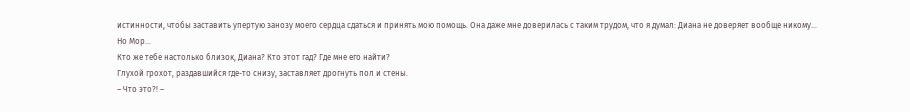истинности, чтобы заставить упертую занозу моего сердца сдаться и принять мою помощь. Она даже мне доверилась с таким трудом, что я думал: Диана не доверяет вообще никому...
Но Мор...
Кто же тебе настолько близок, Диана? Кто этот гад? Где мне его найти?
Глухой грохот, раздавшийся где-то снизу, заставляет дрогнуть пол и стены.
– Что это?! –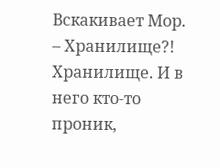Вскакивает Мор. – Хранилище?!
Хранилище. И в него кто-то проник,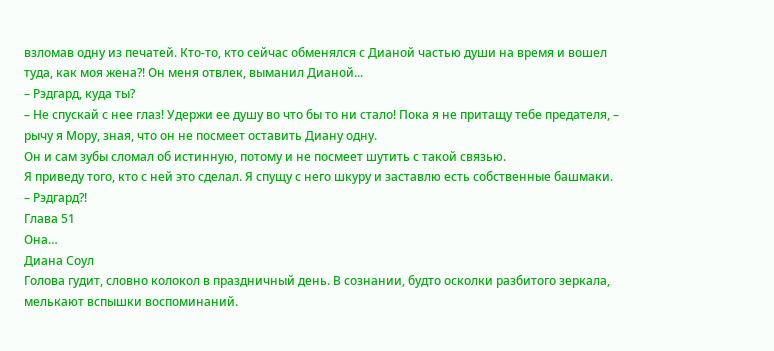взломав одну из печатей. Кто-то, кто сейчас обменялся с Дианой частью души на время и вошел туда, как моя жена?! Он меня отвлек, выманил Дианой...
– Рэдгард, куда ты?
– Не спускай с нее глаз! Удержи ее душу во что бы то ни стало! Пока я не притащу тебе предателя, – рычу я Мору, зная, что он не посмеет оставить Диану одну.
Он и сам зубы сломал об истинную, потому и не посмеет шутить с такой связью.
Я приведу того, кто с ней это сделал. Я спущу с него шкуру и заставлю есть собственные башмаки.
– Рэдгард?!
Глава 51
Она…
Диана Соул
Голова гудит, словно колокол в праздничный день. В сознании, будто осколки разбитого зеркала, мелькают вспышки воспоминаний.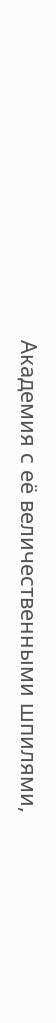Академия с её величественными шпилями,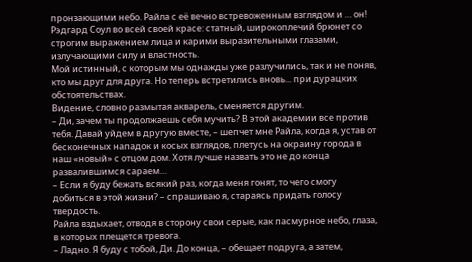пронзающими небо. Райла с её вечно встревоженным взглядом и … он! Рэдгард Соул во всей своей красе: статный, широкоплечий брюнет со строгим выражением лица и карими выразительными глазами, излучающими силу и властность.
Мой истинный, с которым мы однажды уже разлучились, так и не поняв, кто мы друг для друга. Но теперь встретились вновь... при дурацких обстоятельствах.
Видение, словно размытая акварель, сменяется другим.
– Ди, зачем ты продолжаешь себя мучить? В этой академии все против тебя. Давай уйдем в другую вместе, – шепчет мне Райла, когда я, устав от бесконечных нападок и косых взглядов, плетусь на окраину города в наш «новый» с отцом дом. Хотя лучше назвать это не до конца развалившимся сараем…
– Если я буду бежать всякий раз, когда меня гонят, то чего смогу добиться в этой жизни? – спрашиваю я, стараясь придать голосу твердость.
Райла вздыхает, отводя в сторону свои серые, как пасмурное небо, глаза, в которых плещется тревога.
– Ладно. Я буду с тобой, Ди. До конца, – обещает подруга, а затем,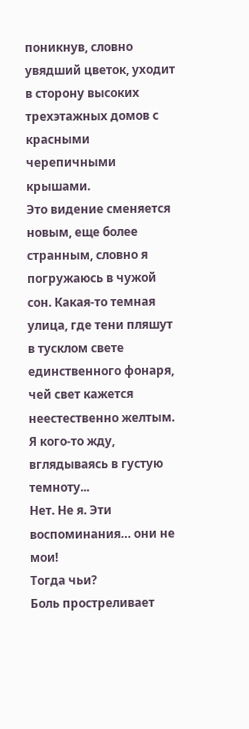поникнув, словно увядший цветок, уходит в сторону высоких трехэтажных домов с красными черепичными крышами.
Это видение сменяется новым, еще более странным, словно я погружаюсь в чужой сон. Какая-то темная улица, где тени пляшут в тусклом свете единственного фонаря, чей свет кажется неестественно желтым. Я кого-то жду, вглядываясь в густую темноту...
Нет. Не я. Эти воспоминания… они не мои!
Тогда чьи?
Боль простреливает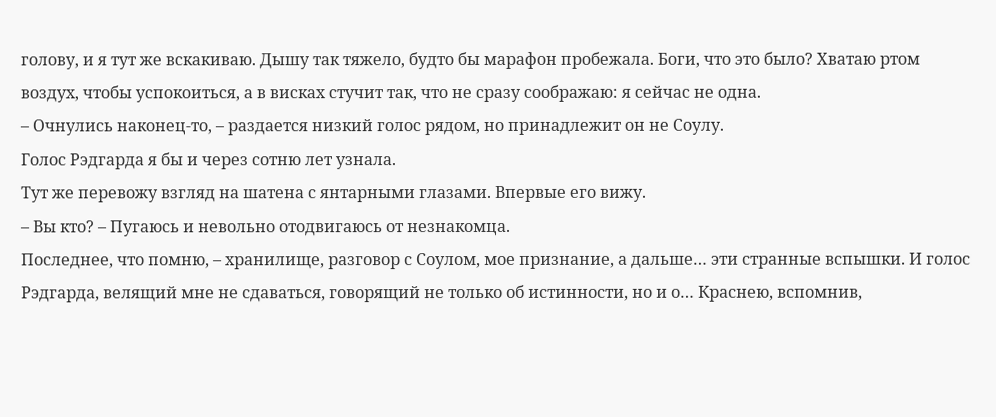голову, и я тут же вскакиваю. Дышу так тяжело, будто бы марафон пробежала. Боги, что это было? Хватаю ртом воздух, чтобы успокоиться, а в висках стучит так, что не сразу соображаю: я сейчас не одна.
– Очнулись наконец-то, – раздается низкий голос рядом, но принадлежит он не Соулу.
Голос Рэдгарда я бы и через сотню лет узнала.
Тут же перевожу взгляд на шатена с янтарными глазами. Впервые его вижу.
– Вы кто? – Пугаюсь и невольно отодвигаюсь от незнакомца.
Последнее, что помню, – хранилище, разговор с Соулом, мое признание, а дальше… эти странные вспышки. И голос Рэдгарда, велящий мне не сдаваться, говорящий не только об истинности, но и о… Краснею, вспомнив,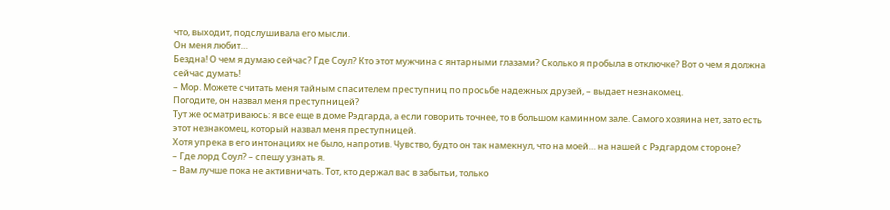что, выходит, подслушивала его мысли.
Он меня любит…
Бездна! О чем я думаю сейчас? Где Соул? Кто этот мужчина с янтарными глазами? Сколько я пробыла в отключке? Вот о чем я должна сейчас думать!
– Мор. Можете считать меня тайным спасителем преступниц по просьбе надежных друзей, – выдает незнакомец.
Погодите, он назвал меня преступницей?
Тут же осматриваюсь: я все еще в доме Рэдгарда, а если говорить точнее, то в большом каминном зале. Самого хозяина нет, зато есть этот незнакомец, который назвал меня преступницей.
Хотя упрека в его интонациях не было, напротив. Чувство, будто он так намекнул, что на моей… на нашей с Рэдгардом стороне?
– Где лорд Соул? – спешу узнать я.
– Вам лучше пока не активничать. Тот, кто держал вас в забытьи, только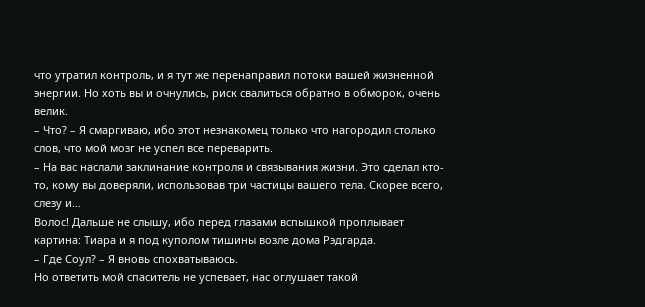что утратил контроль, и я тут же перенаправил потоки вашей жизненной энергии. Но хоть вы и очнулись, риск свалиться обратно в обморок, очень велик.
– Что? – Я смаргиваю, ибо этот незнакомец только что нагородил столько слов, что мой мозг не успел все переварить.
– На вас наслали заклинание контроля и связывания жизни. Это сделал кто-то, кому вы доверяли, использовав три частицы вашего тела. Скорее всего, слезу и…
Волос! Дальше не слышу, ибо перед глазами вспышкой проплывает картина: Тиара и я под куполом тишины возле дома Рэдгарда.
– Где Соул? – Я вновь спохватываюсь.
Но ответить мой спаситель не успевает, нас оглушает такой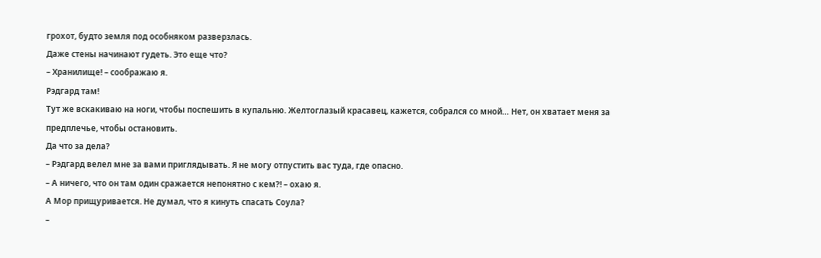грохот, будто земля под особняком разверзлась.
Даже стены начинают гудеть. Это еще что?
– Хранилище! – соображаю я.
Рэдгард там!
Тут же вскакиваю на ноги, чтобы поспешить в купальню. Желтоглазый красавец, кажется, собрался со мной… Нет, он хватает меня за предплечье, чтобы остановить.
Да что за дела?
– Рэдгард велел мне за вами приглядывать. Я не могу отпустить вас туда, где опасно.
– А ничего, что он там один сражается непонятно с кем?! – охаю я.
А Мор прищуривается. Не думал, что я кинуть спасать Соула?
–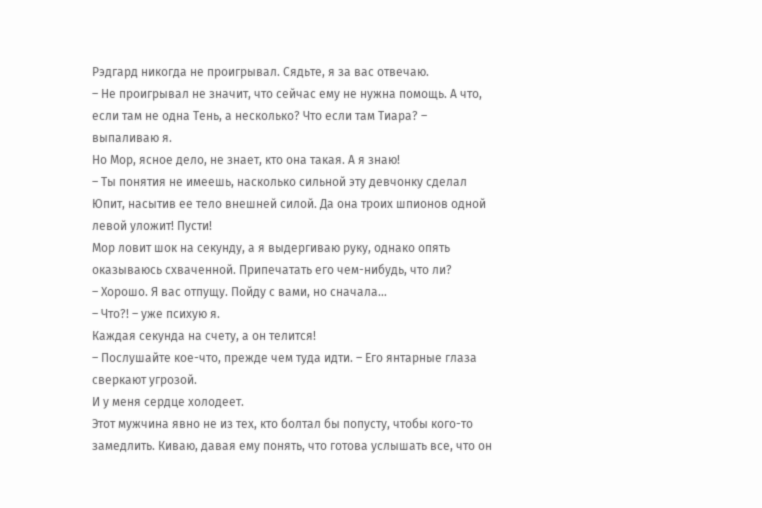Рэдгард никогда не проигрывал. Сядьте, я за вас отвечаю.
– Не проигрывал не значит, что сейчас ему не нужна помощь. А что, если там не одна Тень, а несколько? Что если там Тиара? – выпаливаю я.
Но Мор, ясное дело, не знает, кто она такая. А я знаю!
– Ты понятия не имеешь, насколько сильной эту девчонку сделал Юпит, насытив ее тело внешней силой. Да она троих шпионов одной левой уложит! Пусти!
Мор ловит шок на секунду, а я выдергиваю руку, однако опять оказываюсь схваченной. Припечатать его чем-нибудь, что ли?
– Хорошо. Я вас отпущу. Пойду с вами, но сначала…
– Что?! – уже психую я.
Каждая секунда на счету, а он телится!
– Послушайте кое-что, прежде чем туда идти. – Его янтарные глаза сверкают угрозой.
И у меня сердце холодеет.
Этот мужчина явно не из тех, кто болтал бы попусту, чтобы кого-то замедлить. Киваю, давая ему понять, что готова услышать все, что он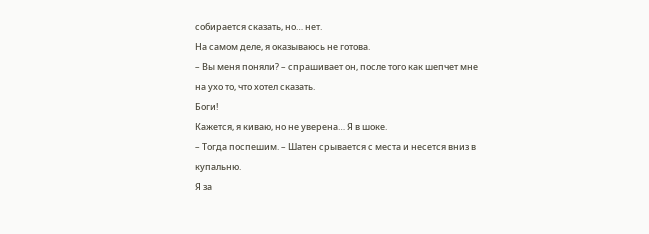собирается сказать, но… нет.
На самом деле, я оказываюсь не готова.
– Вы меня поняли? – спрашивает он, после того как шепчет мне на ухо то, что хотел сказать.
Боги!
Кажется, я киваю, но не уверена… Я в шоке.
– Тогда поспешим. – Шатен срывается с места и несется вниз в купальню.
Я за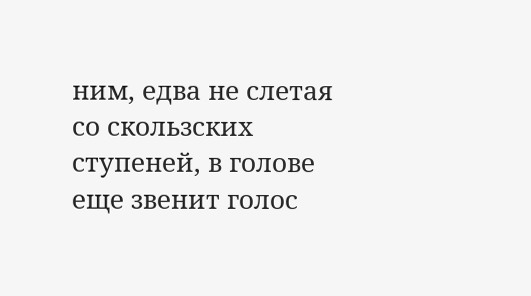ним, едва не слетая со скользских ступеней, в голове еще звенит голос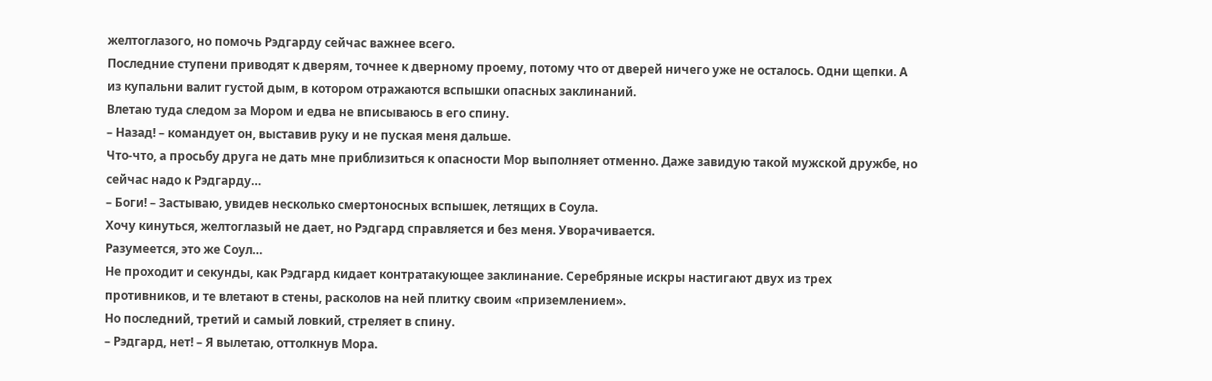желтоглазого, но помочь Рэдгарду сейчас важнее всего.
Последние ступени приводят к дверям, точнее к дверному проему, потому что от дверей ничего уже не осталось. Одни щепки. А из купальни валит густой дым, в котором отражаются вспышки опасных заклинаний.
Влетаю туда следом за Мором и едва не вписываюсь в его спину.
– Назад! – командует он, выставив руку и не пуская меня дальше.
Что-что, а просьбу друга не дать мне приблизиться к опасности Мор выполняет отменно. Даже завидую такой мужской дружбе, но сейчас надо к Рэдгарду…
– Боги! – Застываю, увидев несколько смертоносных вспышек, летящих в Соула.
Хочу кинуться, желтоглазый не дает, но Рэдгард справляется и без меня. Уворачивается.
Разумеется, это же Соул…
Не проходит и секунды, как Рэдгард кидает контратакующее заклинание. Серебряные искры настигают двух из трех противников, и те влетают в стены, расколов на ней плитку своим «приземлением».
Но последний, третий и самый ловкий, стреляет в спину.
– Рэдгард, нет! – Я вылетаю, оттолкнув Мора.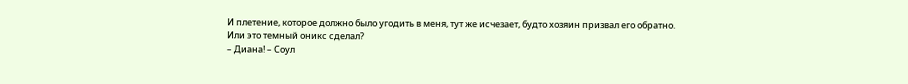И плетение, которое должно было угодить в меня, тут же исчезает, будто хозяин призвал его обратно.
Или это темный оникс сделал?
– Диана! – Соул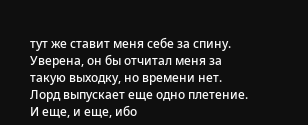тут же ставит меня себе за спину.
Уверена, он бы отчитал меня за такую выходку, но времени нет. Лорд выпускает еще одно плетение. И еще, и еще, ибо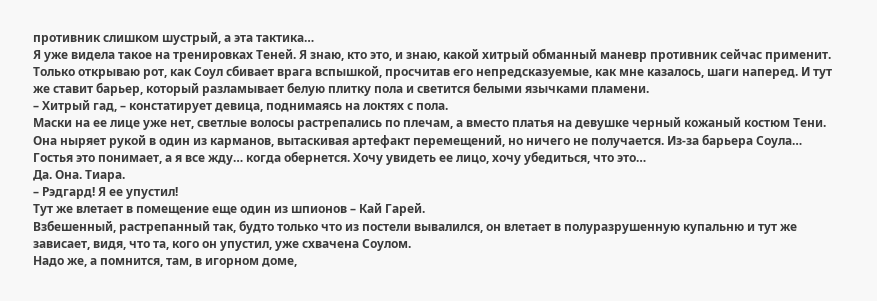противник слишком шустрый, а эта тактика…
Я уже видела такое на тренировках Теней. Я знаю, кто это, и знаю, какой хитрый обманный маневр противник сейчас применит.
Только открываю рот, как Соул сбивает врага вспышкой, просчитав его непредсказуемые, как мне казалось, шаги наперед. И тут же ставит барьер, который разламывает белую плитку пола и светится белыми язычками пламени.
– Хитрый гад, – констатирует девица, поднимаясь на локтях с пола.
Маски на ее лице уже нет, светлые волосы растрепались по плечам, а вместо платья на девушке черный кожаный костюм Тени. Она ныряет рукой в один из карманов, вытаскивая артефакт перемещений, но ничего не получается. Из-за барьера Соула…
Гостья это понимает, а я все жду… когда обернется. Хочу увидеть ее лицо, хочу убедиться, что это…
Да. Она. Тиара.
– Рэдгард! Я ее упустил!
Тут же влетает в помещение еще один из шпионов – Кай Гарей.
Взбешенный, растрепанный так, будто только что из постели вывалился, он влетает в полуразрушенную купальню и тут же зависает, видя, что та, кого он упустил, уже схвачена Соулом.
Надо же, а помнится, там, в игорном доме,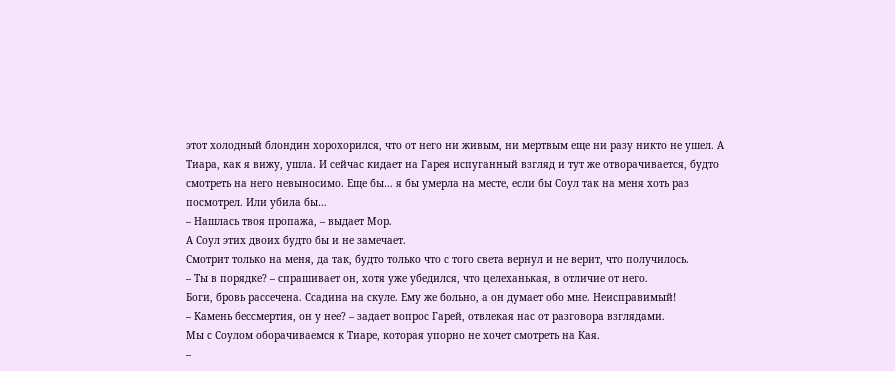этот холодный блондин хорохорился, что от него ни живым, ни мертвым еще ни разу никто не ушел. А Тиара, как я вижу, ушла. И сейчас кидает на Гарея испуганный взгляд и тут же отворачивается, будто смотреть на него невыносимо. Еще бы… я бы умерла на месте, если бы Соул так на меня хоть раз посмотрел. Или убила бы…
– Нашлась твоя пропажа, – выдает Мор.
А Соул этих двоих будто бы и не замечает.
Смотрит только на меня, да так, будто только что с того света вернул и не верит, что получилось.
– Ты в порядке? – спрашивает он, хотя уже убедился, что целеханькая, в отличие от него.
Боги, бровь рассечена. Ссадина на скуле. Ему же больно, а он думает обо мне. Неисправимый!
– Камень бессмертия, он у нее? – задает вопрос Гарей, отвлекая нас от разговора взглядами.
Мы с Соулом оборачиваемся к Тиаре, которая упорно не хочет смотреть на Кая.
–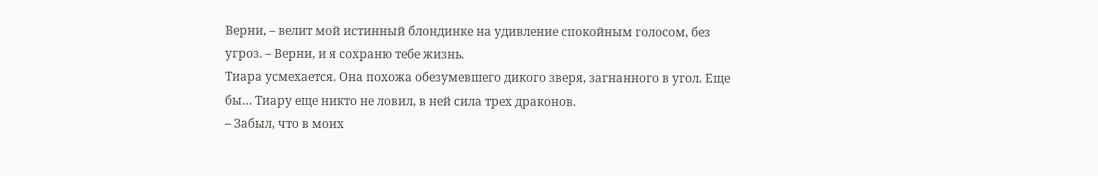Верни, – велит мой истинный блондинке на удивление спокойным голосом, без угроз. – Верни, и я сохраню тебе жизнь.
Тиара усмехается. Она похожа обезумевшего дикого зверя, загнанного в угол. Еще бы… Тиару еще никто не ловил, в ней сила трех драконов.
– Забыл, что в моих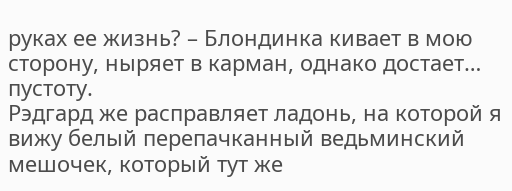руках ее жизнь? – Блондинка кивает в мою сторону, ныряет в карман, однако достает… пустоту.
Рэдгард же расправляет ладонь, на которой я вижу белый перепачканный ведьминский мешочек, который тут же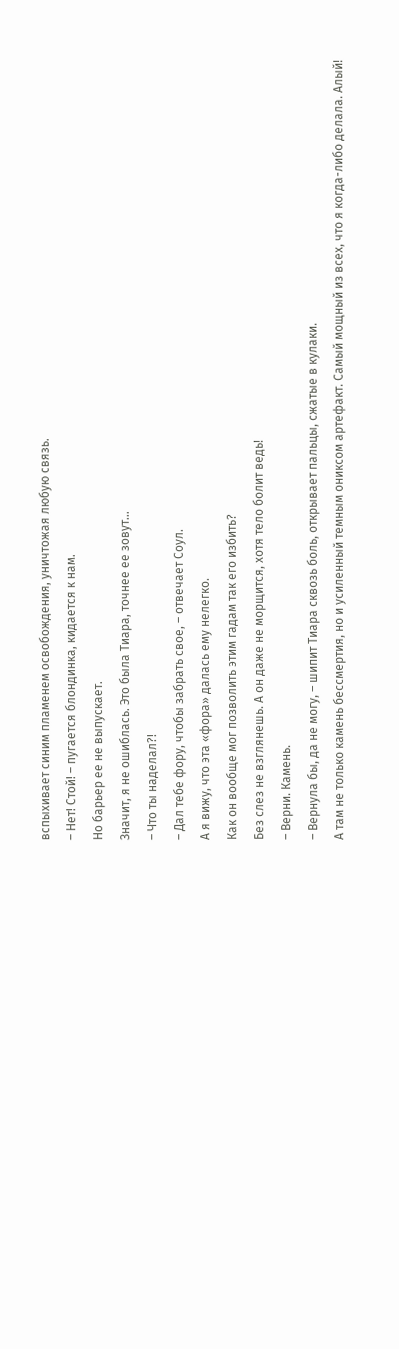вспыхивает синим пламенем освобождения, уничтожая любую связь.
– Нет! Стой! – пугается блондинка, кидается к нам.
Но барьер ее не выпускает.
Значит, я не ошиблась. Это была Тиара, точнее ее зовут…
– Что ты наделал?!
– Дал тебе фору, чтобы забрать свое, – отвечает Соул.
А я вижу, что эта «фора» далась ему нелегко.
Как он вообще мог позволить этим гадам так его избить?
Без слез не взглянешь. А он даже не морщится, хотя тело болит ведь!
– Верни. Камень.
– Вернула бы, да не могу, – шипит Тиара сквозь боль, открывает пальцы, сжатые в кулаки.
А там не только камень бессмертия, но и усиленный темным ониксом артефакт. Самый мощный из всех, что я когда-либо делала. Алый!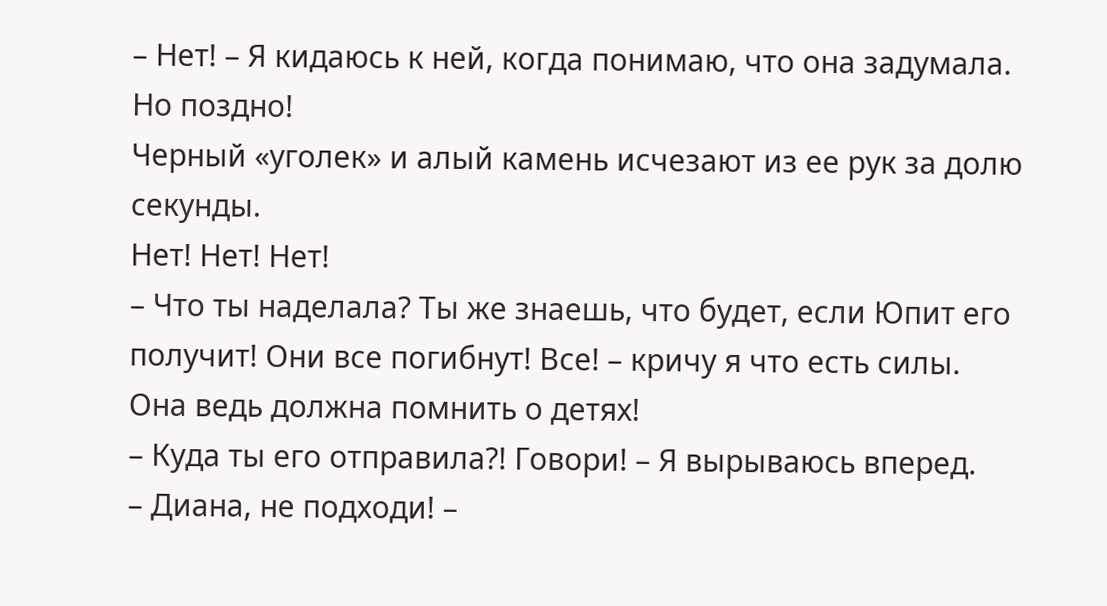– Нет! – Я кидаюсь к ней, когда понимаю, что она задумала.
Но поздно!
Черный «уголек» и алый камень исчезают из ее рук за долю секунды.
Нет! Нет! Нет!
– Что ты наделала? Ты же знаешь, что будет, если Юпит его получит! Они все погибнут! Все! – кричу я что есть силы.
Она ведь должна помнить о детях!
– Куда ты его отправила?! Говори! – Я вырываюсь вперед.
– Диана, не подходи! –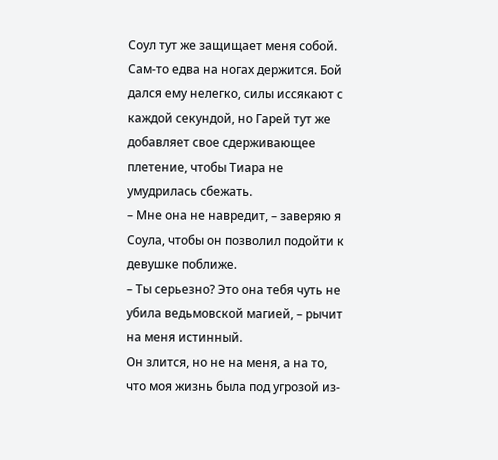Соул тут же защищает меня собой.
Сам-то едва на ногах держится. Бой дался ему нелегко, силы иссякают с каждой секундой, но Гарей тут же добавляет свое сдерживающее плетение, чтобы Тиара не умудрилась сбежать.
– Мне она не навредит, – заверяю я Соула, чтобы он позволил подойти к девушке поближе.
– Ты серьезно? Это она тебя чуть не убила ведьмовской магией, – рычит на меня истинный.
Он злится, но не на меня, а на то, что моя жизнь была под угрозой из-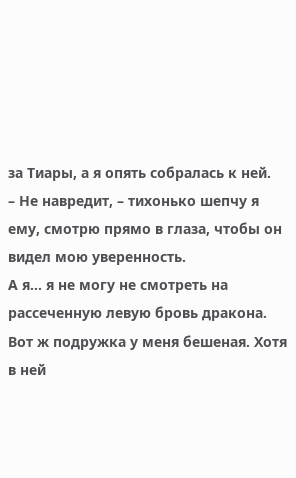за Тиары, а я опять собралась к ней.
– Не навредит, – тихонько шепчу я ему, смотрю прямо в глаза, чтобы он видел мою уверенность.
А я… я не могу не смотреть на рассеченную левую бровь дракона.
Вот ж подружка у меня бешеная. Хотя в ней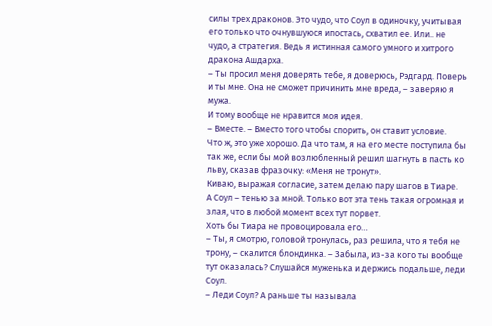силы трех драконов. Это чудо, что Соул в одиночку, учитывая его только что очнувшуюся ипостась, схватил ее. Или.. не чудо, а стратегия. Ведь я истинная самого умного и хитрого дракона Ашдарха.
– Ты просил меня доверять тебе, я доверюсь, Рэдгард. Поверь и ты мне. Она не сможет причинить мне вреда, – заверяю я мужа.
И тому вообще не нравится моя идея.
– Вместе. – Вместо того чтобы спорить, он ставит условие.
Что ж, это уже хорошо. Да что там, я на его месте поступила бы так же, если бы мой возлюбленный решил шагнуть в пасть ко льву, сказав фразочку: «Меня не тронут».
Киваю, выражая согласие, затем делаю пару шагов в Тиаре.
А Соул – тенью за мной. Только вот эта тень такая огромная и злая, что в любой момент всех тут порвет.
Хоть бы Тиара не провоцировала его…
– Ты, я смотрю, головой тронулась, раз решила, что я тебя не трону, – скалится блондинка. – Забыла, из-за кого ты вообще тут оказалась? Слушайся муженька и держись подальше, леди Соул.
– Леди Соул? А раньше ты называла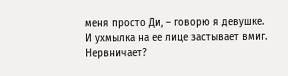меня просто Ди, – говорю я девушке.
И ухмылка на ее лице застывает вмиг.
Нервничает?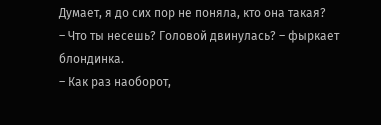Думает, я до сих пор не поняла, кто она такая?
– Что ты несешь? Головой двинулась? – фыркает блондинка.
– Как раз наоборот,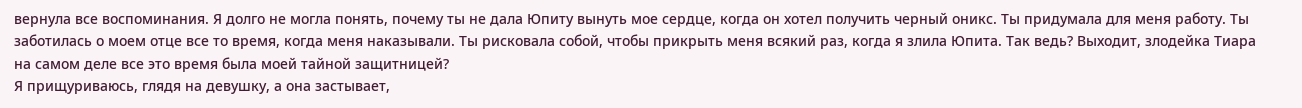вернула все воспоминания. Я долго не могла понять, почему ты не дала Юпиту вынуть мое сердце, когда он хотел получить черный оникс. Ты придумала для меня работу. Ты заботилась о моем отце все то время, когда меня наказывали. Ты рисковала собой, чтобы прикрыть меня всякий раз, когда я злила Юпита. Так ведь? Выходит, злодейка Тиара на самом деле все это время была моей тайной защитницей?
Я прищуриваюсь, глядя на девушку, а она застывает,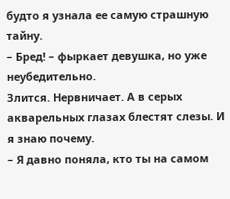будто я узнала ее самую страшную тайну.
– Бред! – фыркает девушка, но уже неубедительно.
Злится. Нервничает. А в серых акварельных глазах блестят слезы. И я знаю почему.
– Я давно поняла, кто ты на самом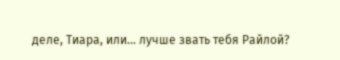деле, Тиара, или… лучше звать тебя Райлой?